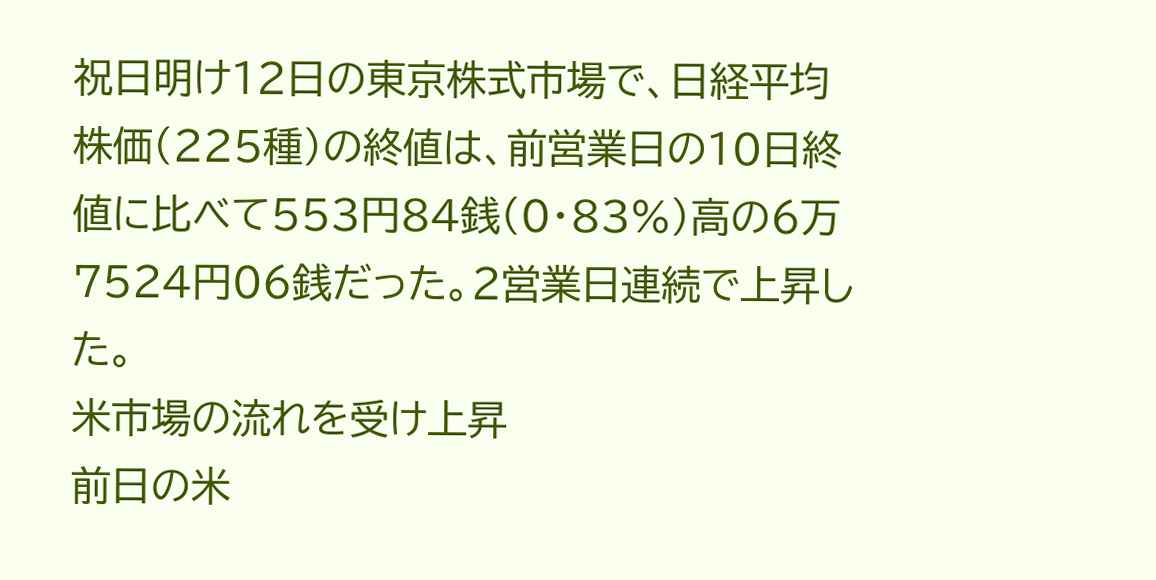祝日明け12日の東京株式市場で、日経平均株価(225種)の終値は、前営業日の10日終値に比べて553円84銭(0・83%)高の6万7524円06銭だった。2営業日連続で上昇した。
米市場の流れを受け上昇
前日の米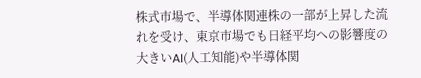株式市場で、半導体関連株の一部が上昇した流れを受け、東京市場でも日経平均への影響度の大きいAI(人工知能)や半導体関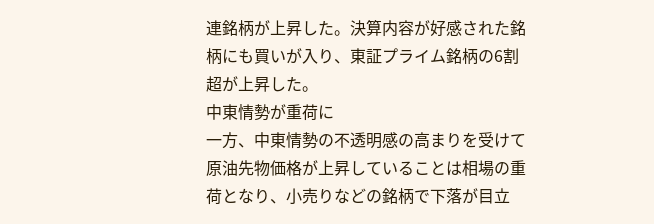連銘柄が上昇した。決算内容が好感された銘柄にも買いが入り、東証プライム銘柄の6割超が上昇した。
中東情勢が重荷に
一方、中東情勢の不透明感の高まりを受けて原油先物価格が上昇していることは相場の重荷となり、小売りなどの銘柄で下落が目立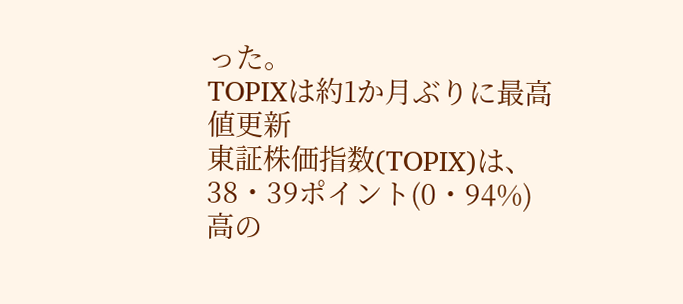った。
TOPIXは約1か月ぶりに最高値更新
東証株価指数(TOPIX)は、38・39ポイント(0・94%)高の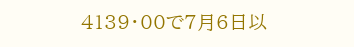4139・00で7月6日以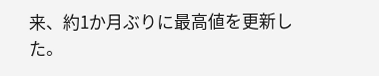来、約1か月ぶりに最高値を更新した。